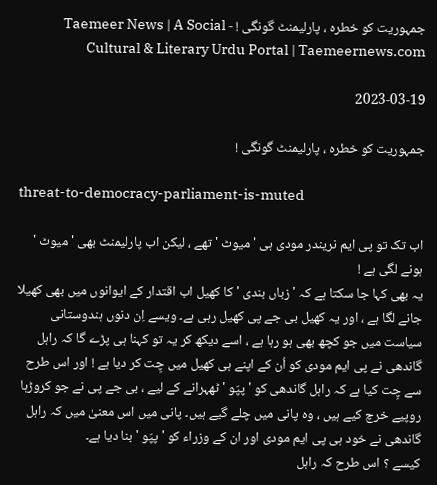جمہوریت کو خطرہ ، پارلیمنٹ گونگی ! - Taemeer News | A Social Cultural & Literary Urdu Portal | Taemeernews.com

2023-03-19

جمہوریت کو خطرہ ، پارلیمنٹ گونگی !

threat-to-democracy-parliament-is-muted

اب تک تو پی ایم نریندر مودی ہی ' میوٹ ' تھے ، لیکن اب پارلیمنٹ بھی ' میوٹ ' ہونے لگی ہے !
یہ بھی کہا جا سکتا ہے کہ ' زباں بندی ' کا کھیل اب اقتدار کے ایوانوں میں بھی کھیلا جانے لگا ہے ، اور یہ کھیل بی جے پی کھیل رہی ہے۔ ویسے اِن دنوں ہندوستانی سیاست میں جو کچھ بھی ہو رہا ہے ، اسے دیکھ کر یہ تو کہنا ہی پڑے گا کہ راہل گاندھی نے پی ایم مودی کو اُن کے اپنے ہی کھیل میں چِت کر دیا ہے ! اور اس طرح سے چِت کیا ہے کہ راہل گاندھی کو ' پپّو ' ٹھہرانے کے لیے ، بی جے پی نے جو کروڑہا روپیے خرچ کیے ہیں ، وہ پانی میں چلے گیے ہیں۔ پانی میں اس معنیٰ میں کہ راہل گاندھی نے خود ہی پی ایم مودی اور ان کے وزراء کو ' پپّو ' بنا دیا ہے۔
کیسے ؟ اس طرح کہ راہل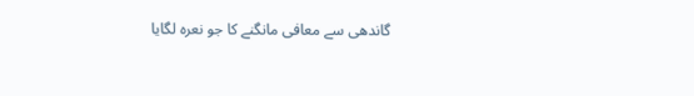گاندھی سے معافی مانگنے کا جو نعرہ لگایا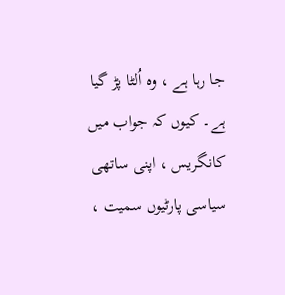جا رہا ہے ، وہ اُلٹا پڑ گیا ہے۔ کیوں کہ جواب میں کانگریس ، اپنی ساتھی سیاسی پارٹیوں سمیت ،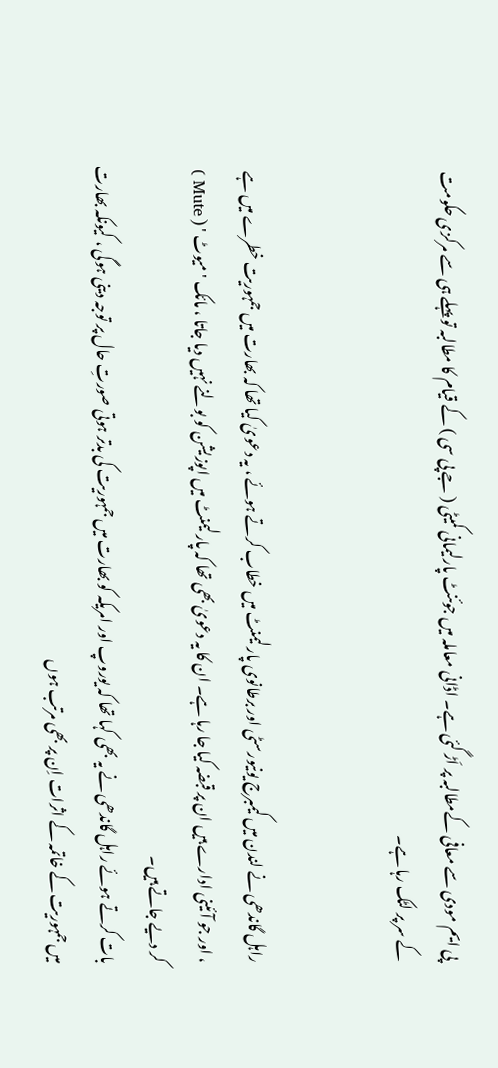پی ایم مودی سے معافی کےمطالبہ پر اَڑ گئی ہے۔ اڈانی معاملہ میں جوئنٹ پارلیمانی کمیٹی ( جے پی سی ) کے قیام کا مطالبہ تو پہلے ہی سے مرکزی حکومت کے سر پر لٹک رہا ہے۔


راہل گاندھی نے لندن میں کیمبرج یونیورسٹی اور برطانوی پارلیمنٹ میں خطاب کرتے ہوئے ، یہ دعویٰ کیا تھا کہ بھارت میں جمہوریت خطرے میں ہے ، اور جو آئینی ادارے ہیں ان پر قبضہ کیا جا رہا ہے۔ ان کا یہ دعویٰ بھی تھا کہ پارلیمنٹ میں اپوزیشن کو بولنے نہیں دیا جاتا ، مائک ' میوٹ ' ( Mute ) کر دیے جاتے ہیں۔
بات کرتے ہوئے راہل گاندھی نے یہ بھی کہا تھا کہ یوروپ اور امریکہ کو بھارت میں جمہوریت کی بدتر ہوتی صورتِ حال پر توجہ دینی ہوگی ، کیونکہ بھارت میں جمہوریت کے خاتمہ کے اثرات اِن پر بھی مرتب ہوں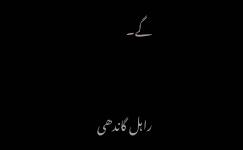گے۔


راہل گاندھی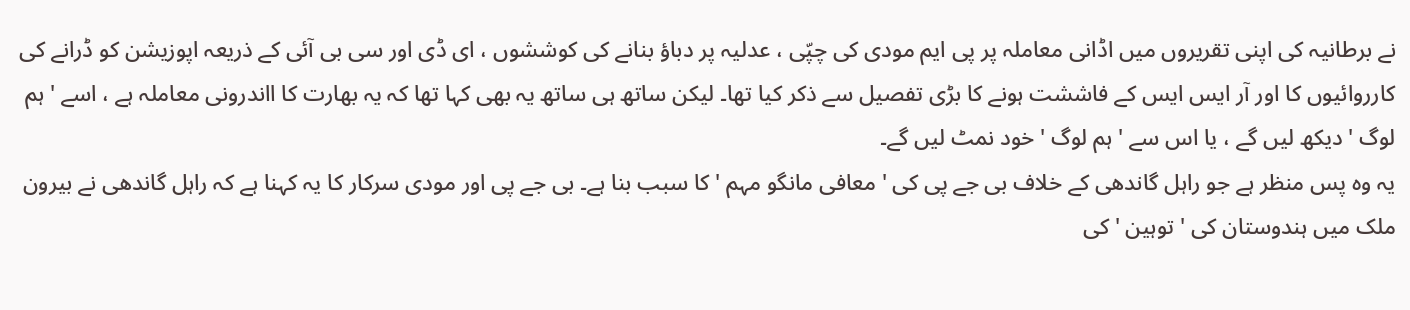نے برطانیہ کی اپنی تقریروں میں اڈانی معاملہ پر پی ایم مودی کی چپّی ، عدلیہ پر دباؤ بنانے کی کوششوں ، ای ڈی اور سی بی آئی کے ذریعہ اپوزیشن کو ڈرانے کی کارروائیوں کا اور آر ایس ایس کے فاششت ہونے کا بڑی تفصیل سے ذکر کیا تھا۔ لیکن ساتھ ہی ساتھ یہ بھی کہا تھا کہ یہ بھارت کا ااندرونی معاملہ ہے ، اسے ' ہم لوگ ' دیکھ لیں گے ، یا اس سے ' ہم لوگ ' خود نمٹ لیں گے۔
یہ وہ پس منظر ہے جو راہل گاندھی کے خلاف بی جے پی کی ' معافی مانگو مہم ' کا سبب بنا ہے۔ بی جے پی اور مودی سرکار کا یہ کہنا ہے کہ راہل گاندھی نے بیرون ملک میں ہندوستان کی ' توہین ' کی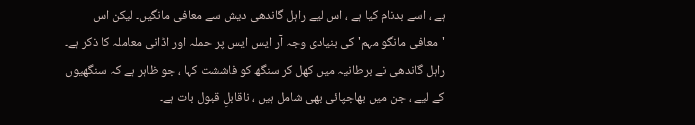ہے ، اسے بدنام کیا ہے ، اس لیے راہل گاندھی دیش سے معافی مانگیں۔ لیکن اس 'معافی مانگو مہم' کی بنیادی وجہ آر ایس ایس پر حملہ اور اڈانی معاملہ کا ذکر ہے۔ راہل گاندھی نے برطانیہ میں کھل کر سنگھ کو فاششت کہا ، جو ظاہر ہے کہ سنگھیوں کے لیے ، جن میں بھاجپائی بھی شامل ہیں ، ناقابلِ قبول بات ہے۔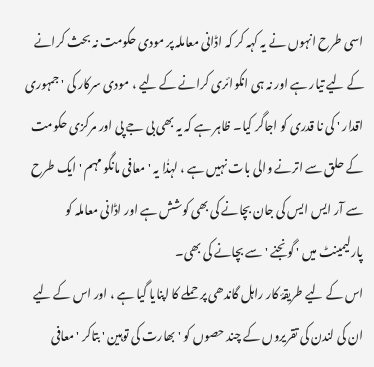اسی طرح انہوں نے یہ کہہ کر کہ اڈانی معاملہ پر مودی حکومت نہ بحث کرانے کے لیے تیار ہے اور نہ ہی انکوائری کرانے کے لیے ، مودی سرکار کی ' جمہوری اقدار ' کی نا قدری کو اجاگر کیا۔ ظاہر ہے کہ یہ بھی بی جے پی اور مرکزی حکومت کے حلق سے اترنے والی بات نہیں ہے ، لہذٰا یہ ' معافی مانگو مہم ' ایک طرح سے آر ایس ایس کی جان بچانے کی بھی کوشش ہے اور اڈانی معاملہ کو پارلیمینٹ میں ' گونجنے ' سے بچانے کی بھی۔
اس کے لیے طریقۂ کار راہل گاندھی پر حملے کا اپنایا گیا ہے ، اور اس کے لیے ان کی لندن کی تقریروں کے چند حصوں کو ' بھارت کی توہین ' بتاکر ' معافی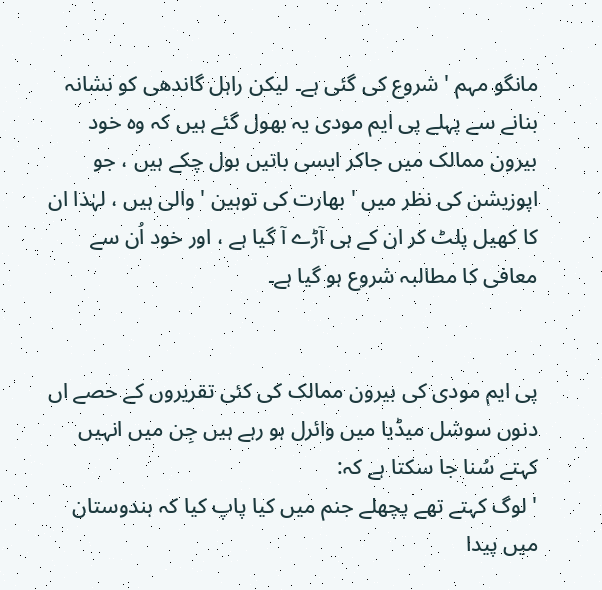مانگو مہم ' شروع کی گئی ہے۔ لیکن راہل گاندھی کو نشانہ بنانے سے پہلے پی ایم مودی یہ بھول گئے ہیں کہ وہ خود بیرون ممالک میں جاکر ایسی باتیں بول چکے ہیں ، جو اپوزیشن کی نظر میں ' بھارت کی توہین ' والی ہیں ، لہٰذا ان کا کھیل پلٹ کر ان کے ہی آڑے آ گیا ہے ، اور خود اُن سے معافی کا مطالبہ شروع ہو گیا ہے۔


پی ایم مودی کی بیرون ممالک کی کئی تقریروں کے حصے اں دنوں سوشل میڈیا میں وائرل ہو رہے ہیں جِن میں انہیں کہتے سُنا جا سکتا ہے کہ:
' لوگ کہتے تھے پچھلے جنم میں کیا پاپ کیا کہ ہندوستان میں پیدا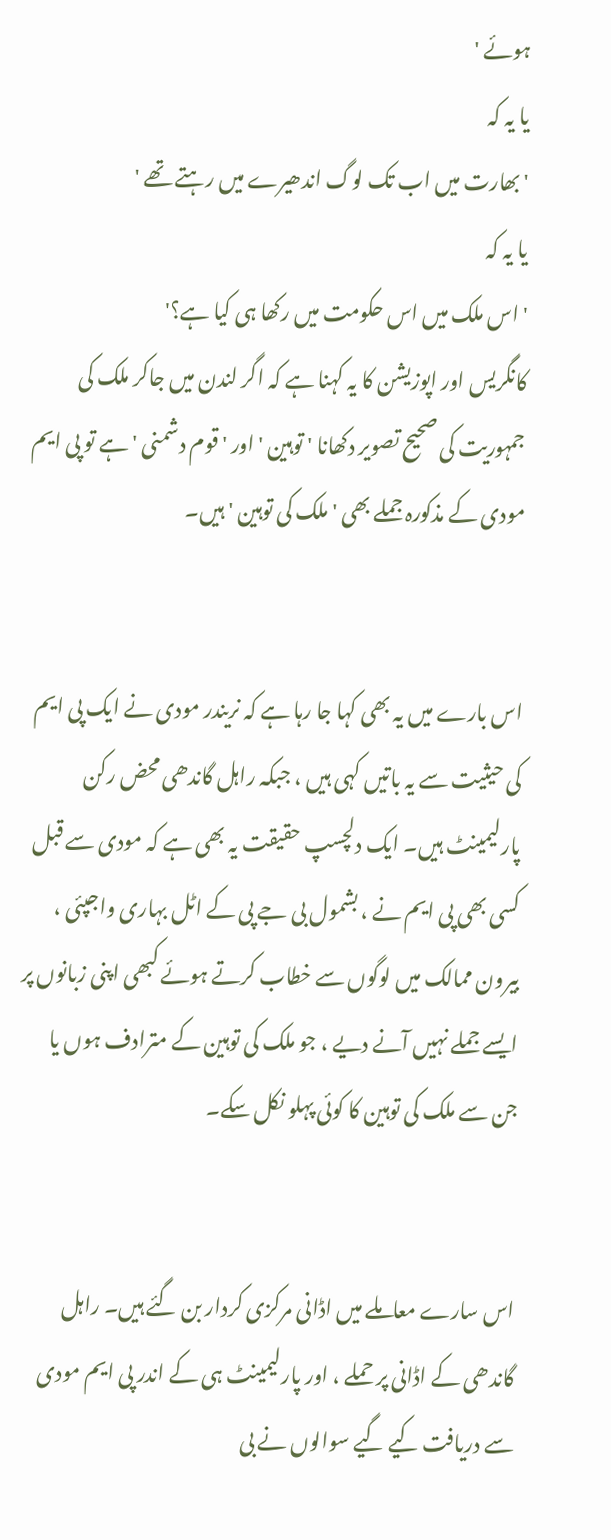ہوئے '
یا یہ کہ
' بھارت میں اب تک لوگ اندھیرے میں رہتے تھے '
یا یہ کہ
' اس ملک میں اس حکومت میں رکھا ہی کیا ہے؟'
کانگریس اور اپوزیشن کا یہ کہنا ہے کہ اگر لندن میں جاکر ملک کی جمہوریت کی صحیح تصویر دکھانا ' توہین ' اور ' قوم دشمنی ' ہے تو پی ایم مودی کے مذکورہ جملے بھی ' ملک کی توہین ' ہیں۔


اس بارے میں یہ بھی کہا جا رہا ہے کہ نریندر مودی نے ایک پی ایم کی حیثیت سے یہ باتیں کہی ہیں ، جبکہ راہل گاندھی محض رکن پارلیمینٹ ہیں۔ ایک دلچسپ حقیقت یہ بھی ہے کہ مودی سے قبل کسی بھی پی ایم نے ، بشمول بی جے پی کے اٹل بہاری واجپئی ، بیرون ممالک میں لوگوں سے خطاب کرتے ہوئے کبھی اپنی زبانوں پر ایسے جملے نہیں آنے دیے ، جو ملک کی توہین کے مترادف ہوں یا جن سے ملک کی توہین کا کوئی پہلو نکل سکے۔


اس سارے معاملے میں اڈانی مرکزی کردار بن گئے ہیں۔ راہل گاندھی کے اڈانی پر حملے ، اور پارلیمینٹ ہی کے اندر پی ایم مودی سے دریافت کیے گیے سوالوں نے بی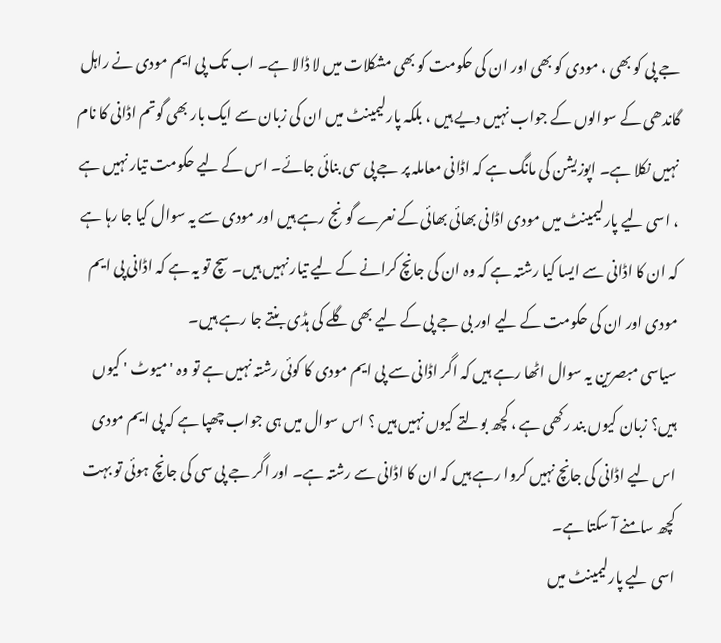جے پی کو بھی ، مودی کو بھی اور ان کی حکومت کو بھی مشکلات میں لا ڈالا ہے۔ اب تک پی ایم مودی نے راہل گاندھی کے سوالوں کے جواب نہیں دیے ہیں ، بلکہ پارلیمینٹ میں ان کی زبان سے ایک بار بھی گوتم اڈانی کا نام نہیں نکلا ہے۔ اپوزیشن کی مانگ ہے کہ اڈانی معاملہ پر جے پی سی بنائی جائے۔ اس کے لیے حکومت تیار نہیں ہے ، اسی لیے پارلیمینٹ میں مودی اڈانی بھائی بھائی کے نعرے گونج رہے ہیں اور مودی سے یہ سوال کیا جا رہا ہے کہ ان کا اڈانی سے ایسا کیا رشتہ ہے کہ وہ ان کی جانچ کرانے کے لیے تیار نہیں ہیں۔ سچ تو یہ ہے کہ اڈانی پی ایم مودی اور ان کی حکومت کے لیے اور بی جے پی کے لیے بھی گلے کی ہڈی بنتے جا رہے ہیں۔
سیاسی مبصرین یہ سوال اٹھا رہے ہیں کہ اگر اڈانی سے پی ایم مودی کا کوئی رشتہ نہیں ہے تو وہ ' میوٹ ' کیوں ہیں؟ زبان کیوں بند رکھی ہے ، کچھ بولتے کیوں نہیں ہیں ؟ اس سوال میں ہی جواب چھپا ہے کہ پی ایم مودی اس لیے اڈانی کی جانچ نہیں کروا رہے ہیں کہ ان کا اڈانی سے رشتہ ہے۔ اور اگر جے پی سی کی جانچ ہوئی تو بہت کچھ سامنے آ سکتا ہے۔
اسی لیے پارلیمینٹ میں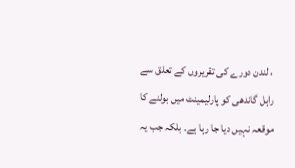، لندن دورے کی تقریروں کے تعلق سے راہل گاندھی کو پارلیمینٹ میں بولنے کا موقعہ نہیں دیا جا رہا ہے۔ بلکہ جب یہ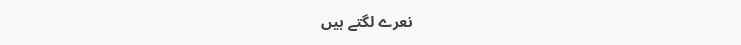نعرے لگتے ہیں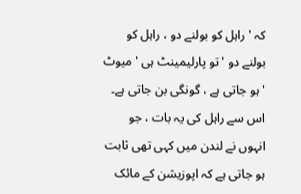کہ ' راہل کو بولنے دو ، راہل کو بولنے دو ' تو پارلیمینٹ ہی ' میوٹ ' ہو جاتی ہے ، گونگی بن جاتی ہے۔ اس سے راہل کی یہ بات ، جو انہوں نے لندن میں کہی تھی ثابت ہو جاتی ہے کہ اپوزیشن کے مائک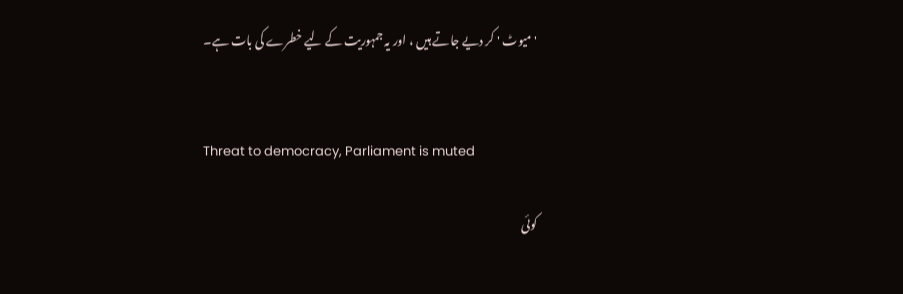' میوٹ ' کر دیے جاتے ہیں ، اور یہ جمہوریت کے لیے خطرے کی بات ہے۔


Threat to democracy, Parliament is muted

کوئی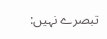تبصرے نہیں: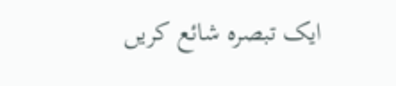ایک تبصرہ شائع کریں